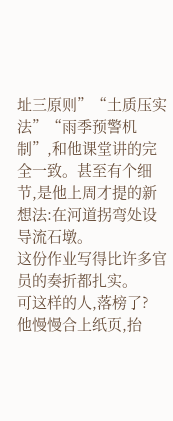址三原则”“土质压实法”“雨季预警机制”,和他课堂讲的完全一致。甚至有个细节,是他上周才提的新想法:在河道拐弯处设导流石墩。
这份作业写得比许多官员的奏折都扎实。
可这样的人,落榜了?
他慢慢合上纸页,抬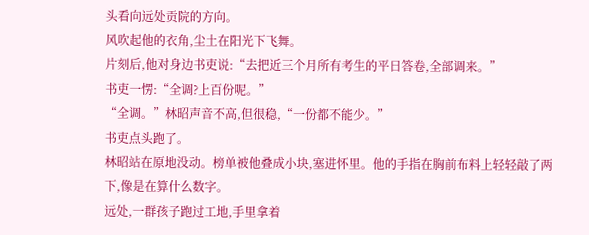头看向远处贡院的方向。
风吹起他的衣角,尘土在阳光下飞舞。
片刻后,他对身边书吏说:“去把近三个月所有考生的平日答卷,全部调来。”
书吏一愣:“全调?上百份呢。”
“全调。”林昭声音不高,但很稳,“一份都不能少。”
书吏点头跑了。
林昭站在原地没动。榜单被他叠成小块,塞进怀里。他的手指在胸前布料上轻轻敲了两下,像是在算什么数字。
远处,一群孩子跑过工地,手里拿着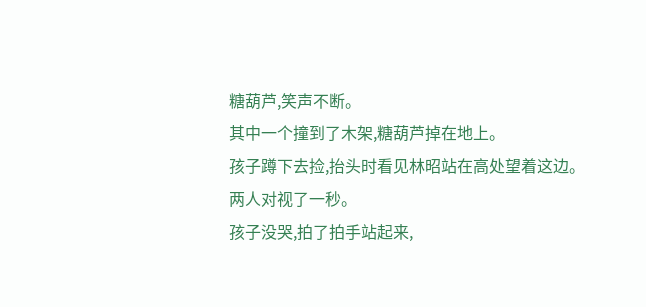糖葫芦,笑声不断。
其中一个撞到了木架,糖葫芦掉在地上。
孩子蹲下去捡,抬头时看见林昭站在高处望着这边。
两人对视了一秒。
孩子没哭,拍了拍手站起来,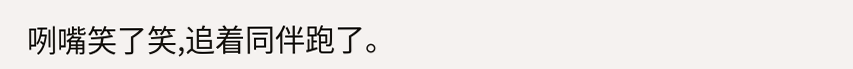咧嘴笑了笑,追着同伴跑了。